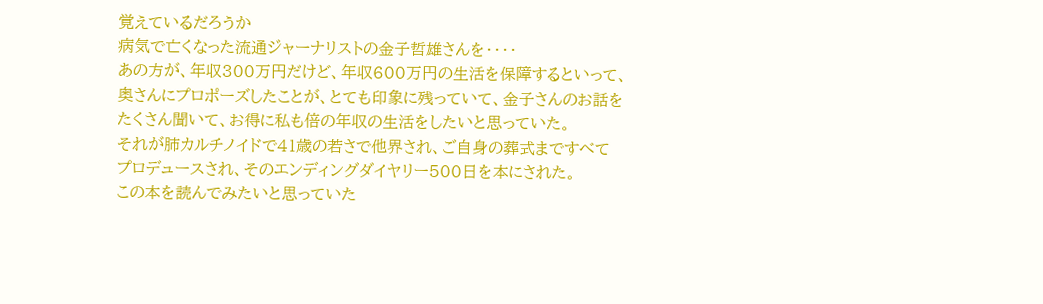覚えているだろうか
病気で亡くなった流通ジャーナリストの金子哲雄さんを・・・・
あの方が、年収300万円だけど、年収600万円の生活を保障するといって、
奥さんにプロポーズしたことが、とても印象に残っていて、金子さんのお話を
たくさん聞いて、お得に私も倍の年収の生活をしたいと思っていた。
それが肺カルチノイドで41歳の若さで他界され、ご自身の葬式まですべて
プロデュースされ、そのエンディングダイヤリー500日を本にされた。
この本を読んでみたいと思っていた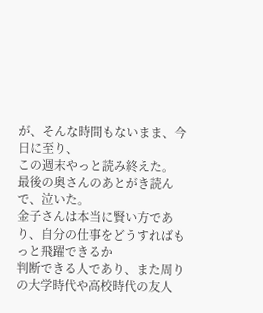が、そんな時間もないまま、今日に至り、
この週末やっと読み終えた。
最後の奥さんのあとがき読んで、泣いた。
金子さんは本当に賢い方であり、自分の仕事をどうすればもっと飛躍できるか
判断できる人であり、また周りの大学時代や高校時代の友人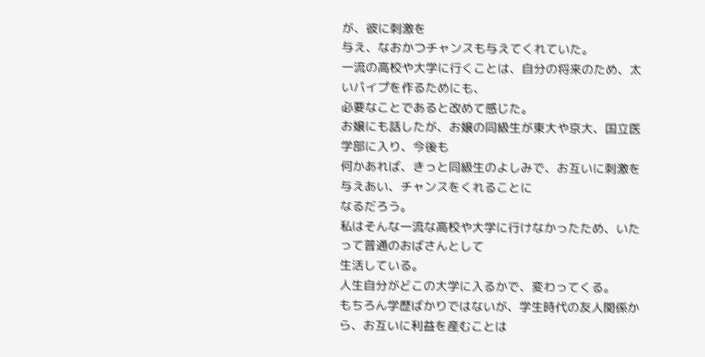が、彼に刺激を
与え、なおかつチャンスも与えてくれていた。
一流の高校や大学に行くことは、自分の将来のため、太いパイプを作るためにも、
必要なことであると改めて感じた。
お嬢にも話したが、お嬢の同級生が東大や京大、国立医学部に入り、今後も
何かあれば、きっと同級生のよしみで、お互いに刺激を与えあい、チャンスをくれることに
なるだろう。
私はそんな一流な高校や大学に行けなかったため、いたって普通のおばさんとして
生活している。
人生自分がどこの大学に入るかで、変わってくる。
もちろん学歴ばかりではないが、学生時代の友人関係から、お互いに利益を産むことは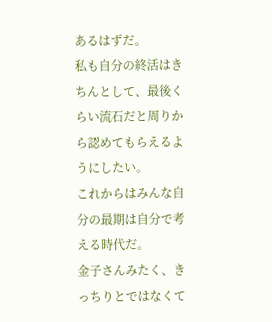あるはずだ。
私も自分の終活はきちんとして、最後くらい流石だと周りから認めてもらえるようにしたい。
これからはみんな自分の最期は自分で考える時代だ。
金子さんみたく、きっちりとではなくて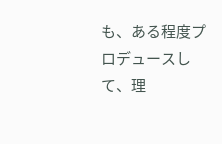も、ある程度プロデュースして、理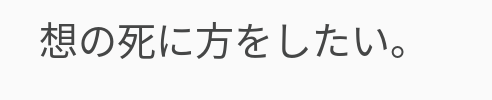想の死に方をしたい。